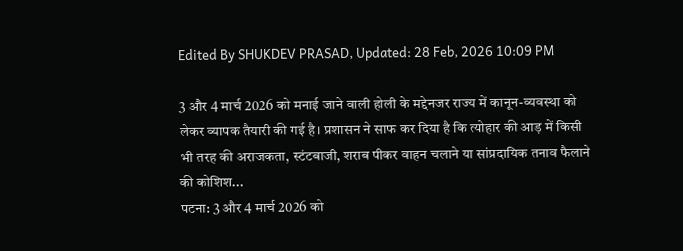Edited By SHUKDEV PRASAD, Updated: 28 Feb, 2026 10:09 PM

3 और 4 मार्च 2026 को मनाई जाने वाली होली के मद्देनजर राज्य में कानून-व्यवस्था को लेकर व्यापक तैयारी की गई है। प्रशासन ने साफ कर दिया है कि त्योहार की आड़ में किसी भी तरह की अराजकता, स्टंटबाजी, शराब पीकर वाहन चलाने या सांप्रदायिक तनाव फैलाने की कोशिश...
पटना: 3 और 4 मार्च 2026 को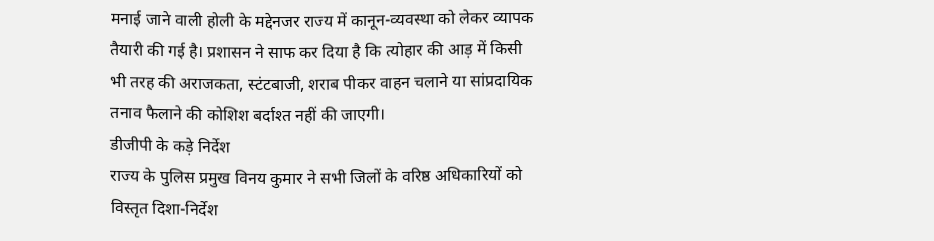मनाई जाने वाली होली के मद्देनजर राज्य में कानून-व्यवस्था को लेकर व्यापक तैयारी की गई है। प्रशासन ने साफ कर दिया है कि त्योहार की आड़ में किसी भी तरह की अराजकता, स्टंटबाजी, शराब पीकर वाहन चलाने या सांप्रदायिक तनाव फैलाने की कोशिश बर्दाश्त नहीं की जाएगी।
डीजीपी के कड़े निर्देश
राज्य के पुलिस प्रमुख विनय कुमार ने सभी जिलों के वरिष्ठ अधिकारियों को विस्तृत दिशा-निर्देश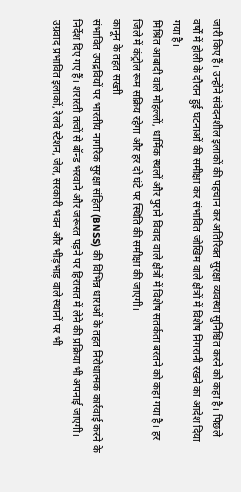जारी किए हैं। उन्होंने संवेदनशील इलाकों की पहचान कर अतिरिक्त सुरक्षा व्यवस्था सुनिश्चित करने को कहा है। पिछले वर्षों में होली के दौरान हुई घटनाओं की समीक्षा कर संभावित जोखिम वाले क्षेत्रों में विशेष निगरानी रखने का आदेश दिया गया है।
मिश्रित आबादी वाले मोहल्लों, धार्मिक स्थलों और पुराने विवाद वाले क्षेत्रों में विशेष सतर्कता बरतने को कहा गया है। हर जिले में कंट्रोल रूम सक्रिय रहेगा और हर दो घंटे पर स्थिति की समीक्षा की जाएगी।
कानून के तहत सख्ती
संभावित उपद्रवियों पर भारतीय नागरिक सुरक्षा संहिता (BNSS) की विभिन्न धाराओं के तहत निरोधात्मक कार्रवाई करने के निर्देश दिए गए हैं। शरारती तत्वों से बॉन्ड भरवाने और जरूरत पड़ने पर हिरासत में लेने की प्रक्रिया भी अपनाई जाएगी। उग्रवाद प्रभावित इलाकों, रेलवे स्टेशन, जेल, सरकारी भवन और भीड़भाड़ वाले स्थानों पर भी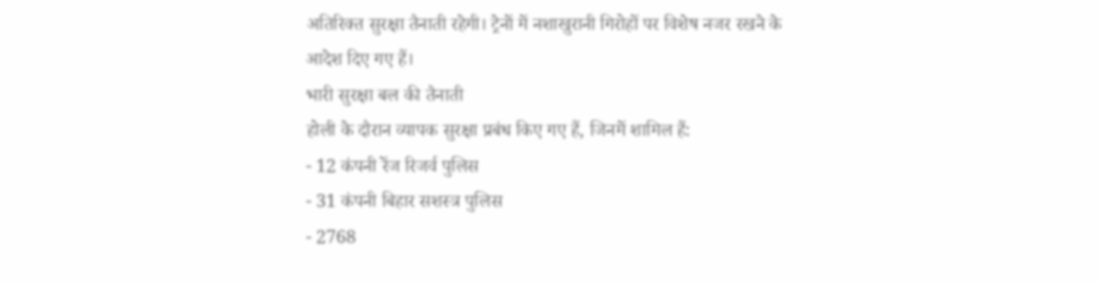अतिरिक्त सुरक्षा तैनाती रहेगी। ट्रेनों में नशाखुरानी गिरोहों पर विशेष नजर रखने के आदेश दिए गए हैं।
भारी सुरक्षा बल की तैनाती
होली के दौरान व्यापक सुरक्षा प्रबंध किए गए हैं, जिनमें शामिल हैं:
- 12 कंपनी रेंज रिजर्व पुलिस
- 31 कंपनी बिहार सशस्त्र पुलिस
- 2768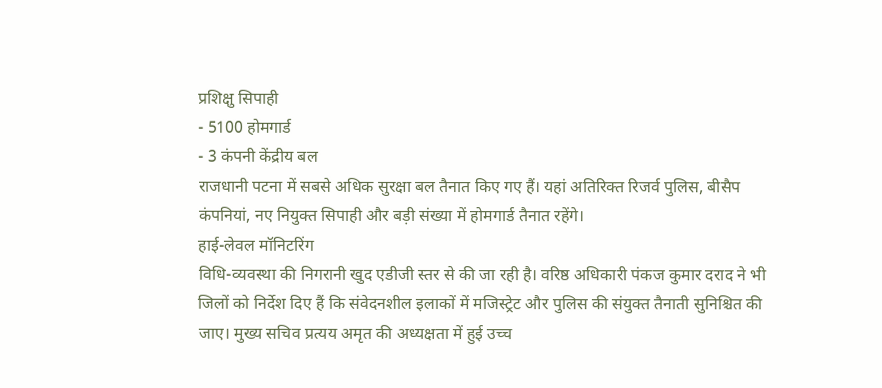प्रशिक्षु सिपाही
- 5100 होमगार्ड
- 3 कंपनी केंद्रीय बल
राजधानी पटना में सबसे अधिक सुरक्षा बल तैनात किए गए हैं। यहां अतिरिक्त रिजर्व पुलिस, बीसैप कंपनियां, नए नियुक्त सिपाही और बड़ी संख्या में होमगार्ड तैनात रहेंगे।
हाई-लेवल मॉनिटरिंग
विधि-व्यवस्था की निगरानी खुद एडीजी स्तर से की जा रही है। वरिष्ठ अधिकारी पंकज कुमार दराद ने भी जिलों को निर्देश दिए हैं कि संवेदनशील इलाकों में मजिस्ट्रेट और पुलिस की संयुक्त तैनाती सुनिश्चित की जाए। मुख्य सचिव प्रत्यय अमृत की अध्यक्षता में हुई उच्च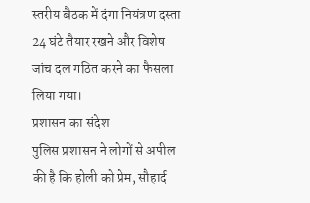स्तरीय बैठक में दंगा नियंत्रण दस्ता 24 घंटे तैयार रखने और विशेष जांच दल गठित करने का फैसला लिया गया।
प्रशासन का संदेश
पुलिस प्रशासन ने लोगों से अपील की है कि होली को प्रेम, सौहार्द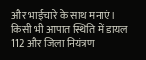और भाईचारे के साथ मनाएं। किसी भी आपात स्थिति में डायल 112 और जिला नियंत्रण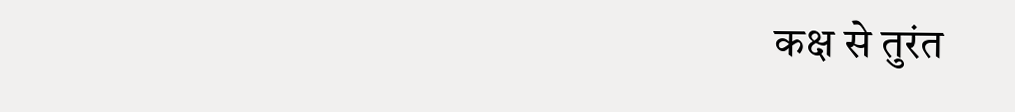कक्ष से तुरंत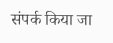संपर्क किया जा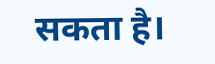सकता है।